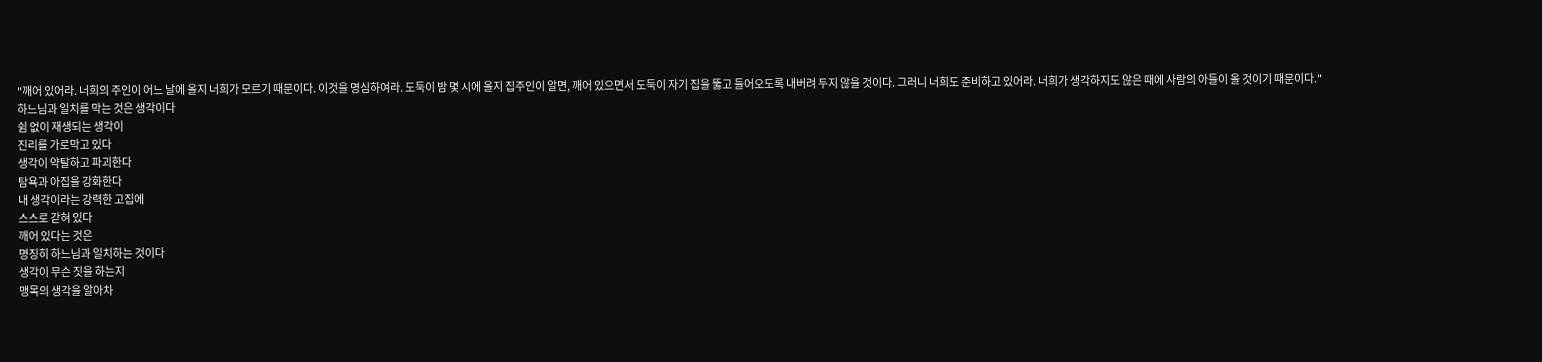"깨어 있어라. 너희의 주인이 어느 날에 올지 너희가 모르기 때문이다. 이것을 명심하여라. 도둑이 밤 몇 시에 올지 집주인이 알면, 깨어 있으면서 도둑이 자기 집을 뚫고 들어오도록 내버려 두지 않을 것이다. 그러니 너희도 준비하고 있어라. 너희가 생각하지도 않은 때에 사람의 아들이 올 것이기 때문이다."
하느님과 일치를 막는 것은 생각이다
쉼 없이 재생되는 생각이
진리를 가로막고 있다
생각이 약탈하고 파괴한다
탐욕과 아집을 강화한다
내 생각이라는 강력한 고집에
스스로 갇혀 있다
깨어 있다는 것은
명징히 하느님과 일치하는 것이다
생각이 무슨 짓을 하는지
맹목의 생각을 알아차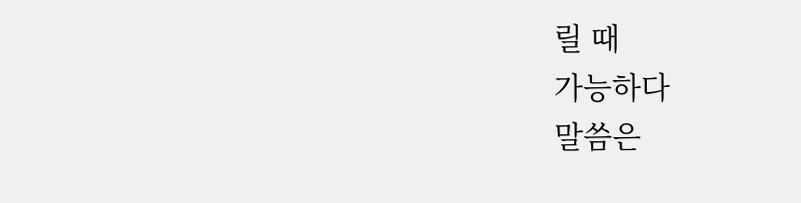릴 때
가능하다
말씀은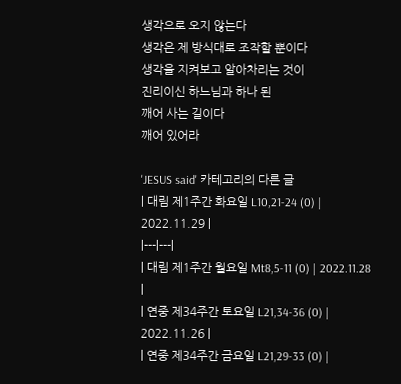생각으로 오지 않는다
생각은 제 방식대로 조작할 뿐이다
생각을 지켜보고 알아차리는 것이
진리이신 하느님과 하나 된
깨어 사는 길이다
깨어 있어라

'JESUS said' 카테고리의 다른 글
| 대림 제1주간 화요일 L10,21-24 (0) | 2022.11.29 |
|---|---|
| 대림 제1주간 월요일 Mt8,5-11 (0) | 2022.11.28 |
| 연중 제34주간 토요일 L21,34-36 (0) | 2022.11.26 |
| 연중 제34주간 금요일 L21,29-33 (0) |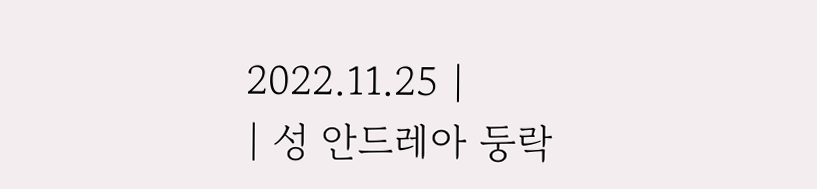2022.11.25 |
| 성 안드레아 둥락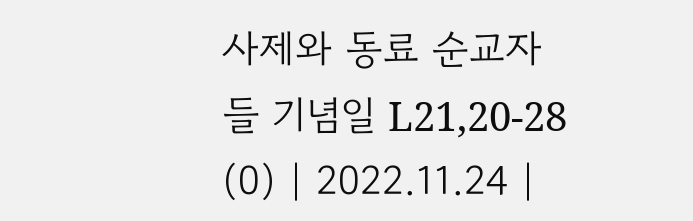사제와 동료 순교자들 기념일 L21,20-28 (0) | 2022.11.24 |